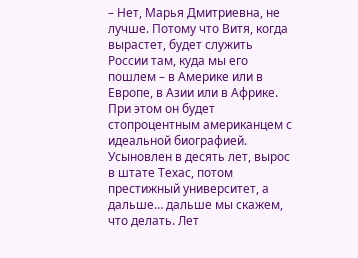– Нет, Марья Дмитриевна, не лучше. Потому что Витя, когда вырастет, будет служить России там, куда мы его пошлем – в Америке или в Европе, в Азии или в Африке. При этом он будет стопроцентным американцем с идеальной биографией. Усыновлен в десять лет, вырос в штате Техас, потом престижный университет, а дальше… дальше мы скажем, что делать. Лет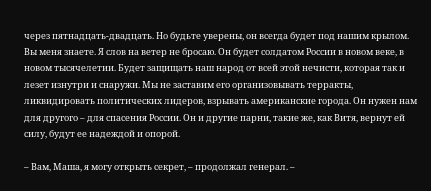через пятнадцать-двадцать. Но будьте уверены, он всегда будет под нашим крылом. Вы меня знаете. Я слов на ветер не бросаю. Он будет солдатом России в новом веке, в новом тысячелетии. Будет защищать наш народ от всей этой нечисти, которая так и лезет изнутри и снаружи. Мы не заставим его организовывать терракты, ликвидировать политических лидеров, взрывать американские города. Он нужен нам для другого – для спасения России. Он и другие парни, такие же, как Витя, вернут ей силу, будут ее надеждой и опорой.

– Вам, Маша, я могу открыть секрет, – продолжал генерал. –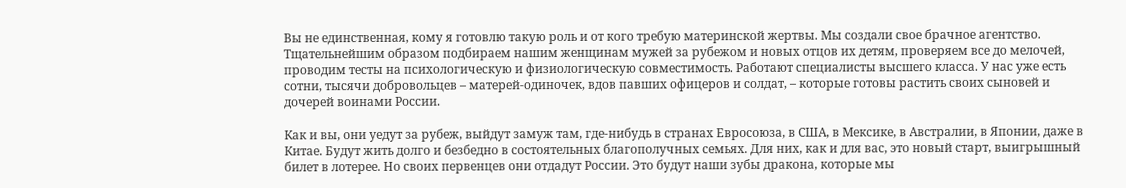Вы не единственная, кому я готовлю такую роль и от кого требую материнской жертвы. Мы создали свое брачное агентство. Тщательнейшим образом подбираем нашим женщинам мужей за рубежом и новых отцов их детям, проверяем все до мелочей, проводим тесты на психологическую и физиологическую совместимость. Работают специалисты высшего класса. У нас уже есть сотни, тысячи добровольцев – матерей-одиночек, вдов павших офицеров и солдат, – которые готовы растить своих сыновей и дочерей воинами России.

Как и вы, они уедут за рубеж, выйдут замуж там, где-нибудь в странах Евросоюза, в США, в Мексике, в Австралии, в Японии, даже в Китае. Будут жить долго и безбедно в состоятельных благополучных семьях. Для них, как и для вас, это новый старт, выигрышный билет в лотерее. Но своих первенцев они отдадут России. Это будут наши зубы дракона, которые мы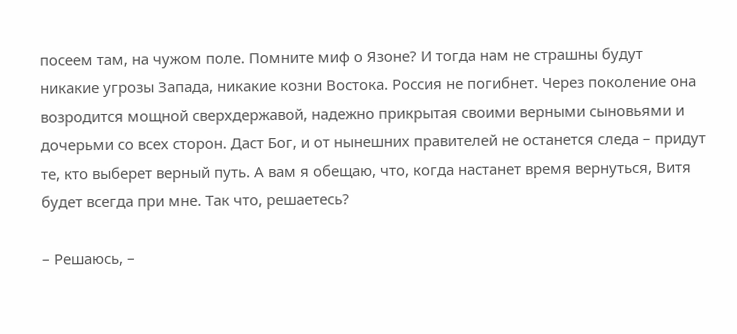посеем там, на чужом поле. Помните миф о Язоне? И тогда нам не страшны будут никакие угрозы Запада, никакие козни Востока. Россия не погибнет. Через поколение она возродится мощной сверхдержавой, надежно прикрытая своими верными сыновьями и дочерьми со всех сторон. Даст Бог, и от нынешних правителей не останется следа – придут те, кто выберет верный путь. А вам я обещаю, что, когда настанет время вернуться, Витя будет всегда при мне. Так что, решаетесь?

– Решаюсь, –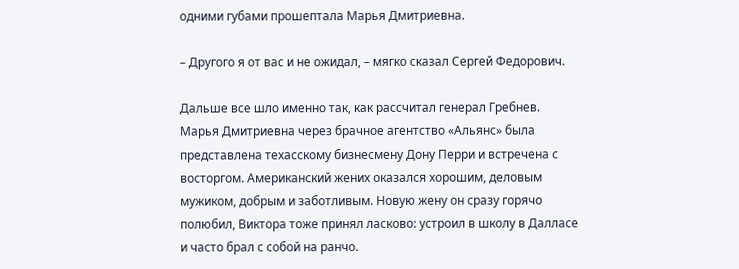одними губами прошептала Марья Дмитриевна.

– Другого я от вас и не ожидал, – мягко сказал Сергей Федорович.

Дальше все шло именно так, как рассчитал генерал Гребнев. Марья Дмитриевна через брачное агентство «Альянс» была представлена техасскому бизнесмену Дону Перри и встречена с восторгом. Американский жених оказался хорошим, деловым мужиком, добрым и заботливым. Новую жену он сразу горячо полюбил, Виктора тоже принял ласково: устроил в школу в Далласе и часто брал с собой на ранчо.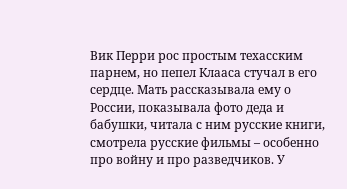Вик Перри рос простым техасским парнем, но пепел Клааса стучал в его сердце. Мать рассказывала ему о России, показывала фото деда и бабушки, читала с ним русские книги, смотрела русские фильмы – особенно про войну и про разведчиков. У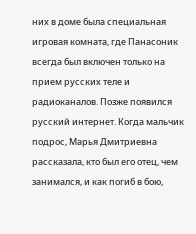них в доме была специальная игровая комната, где Панасоник всегда был включен только на прием русских теле и радиоканалов. Позже появился русский интернет. Когда мальчик подрос, Марья Дмитриевна рассказала, кто был его отец, чем занимался, и как погиб в бою,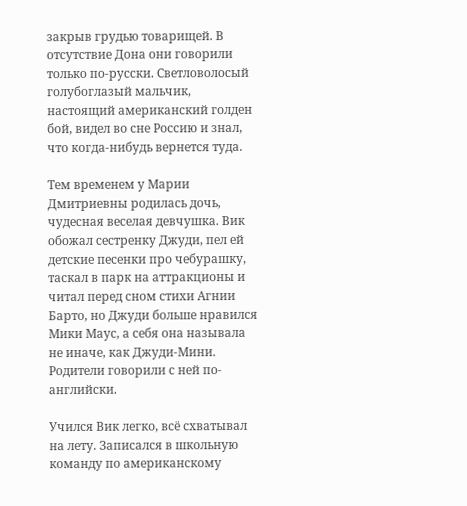закрыв грудью товарищей. В отсутствие Дона они говорили только по-русски. Светловолосый голубоглазый мальчик, настоящий американский голден бой, видел во сне Россию и знал, что когда-нибудь вернется туда.

Тем временем у Марии Дмитриевны родилась дочь, чудесная веселая девчушка. Вик обожал сестренку Джуди, пел ей детские песенки про чебурашку, таскал в парк на аттракционы и читал перед сном стихи Агнии Барто, но Джуди больше нравился Мики Маус, а себя она называла не иначе, как Джуди-Мини. Родители говорили с ней по-английски.

Учился Вик легко, всё схватывал на лету. Записался в школьную команду по американскому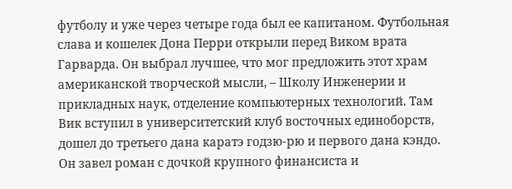футболу и уже через четыре года был ее капитаном. Футбольная слава и кошелек Дона Перри открыли перед Виком врата Гарварда. Он выбрал лучшее, что мог предложить этот храм американской творческой мысли, – Школу Инженерии и прикладных наук, отделение компьютерных технологий. Там Вик вступил в университетский клуб восточных единоборств, дошел до третьего дана каратэ годзю-рю и первого дана кэндо. Он завел роман с дочкой крупного финансиста и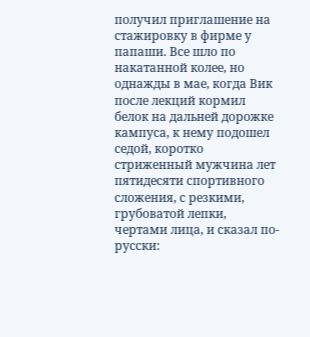получил приглашение на стажировку в фирме у папаши. Все шло по накатанной колее, но однажды в мае, когда Вик после лекций кормил белок на дальней дорожке кампуса, к нему подошел седой, коротко стриженный мужчина лет пятидесяти спортивного сложения, с резкими, грубоватой лепки, чертами лица, и сказал по-русски: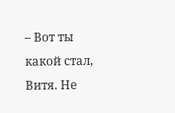– Вот ты какой стал, Витя. Не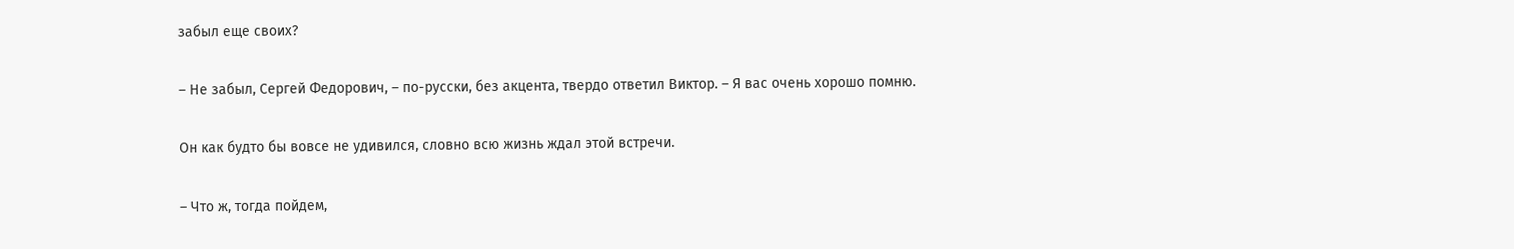забыл еще своих?

– Не забыл, Сергей Федорович, – по-русски, без акцента, твердо ответил Виктор. – Я вас очень хорошо помню.

Он как будто бы вовсе не удивился, словно всю жизнь ждал этой встречи.

– Что ж, тогда пойдем,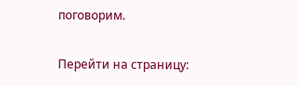поговорим.

Перейти на страницу: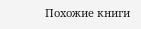Похожие книги